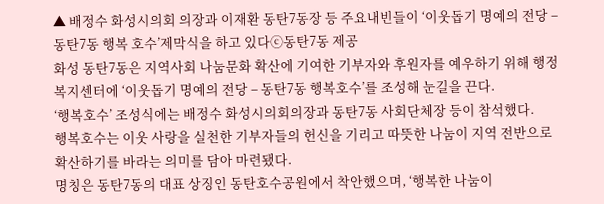▲ 배정수 화성시의회 의장과 이재환 동탄7동장 등 주요내빈들이 ‘이웃돕기 명예의 전당 – 동탄7동 행복 호수’제막식을 하고 있다ⓒ동탄7동 제공
화성 동탄7동은 지역사회 나눔문화 확산에 기여한 기부자와 후원자를 예우하기 위해 행정복지센터에 ‘이웃돕기 명예의 전당 – 동탄7동 행복호수’를 조성해 눈길을 끈다.
‘행복호수’ 조성식에는 배정수 화성시의회의장과 동탄7동 사회단체장 등이 참석했다.
행복호수는 이웃 사랑을 실천한 기부자들의 헌신을 기리고 따뜻한 나눔이 지역 전반으로 확산하기를 바라는 의미를 담아 마련됐다.
명칭은 동탄7동의 대표 상징인 동탄호수공원에서 착안했으며, ‘행복한 나눔이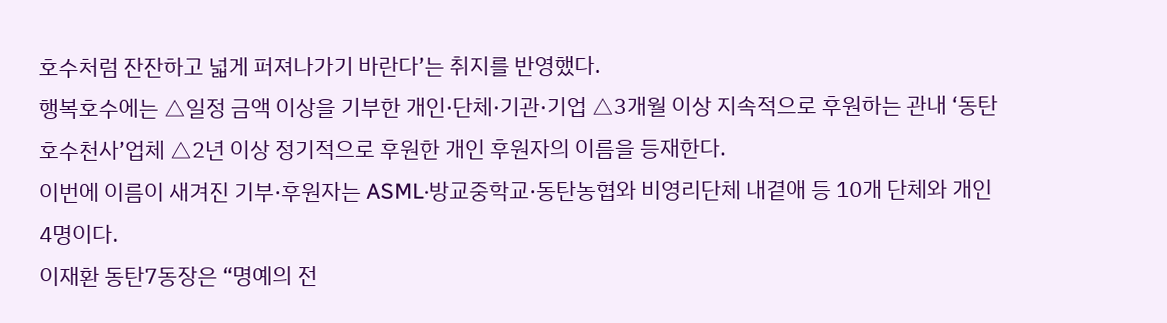호수처럼 잔잔하고 넓게 퍼져나가기 바란다’는 취지를 반영했다.
행복호수에는 △일정 금액 이상을 기부한 개인·단체·기관·기업 △3개월 이상 지속적으로 후원하는 관내 ‘동탄호수천사’업체 △2년 이상 정기적으로 후원한 개인 후원자의 이름을 등재한다.
이번에 이름이 새겨진 기부·후원자는 ASML·방교중학교·동탄농협와 비영리단체 내곁애 등 10개 단체와 개인 4명이다.
이재환 동탄7동장은 “명예의 전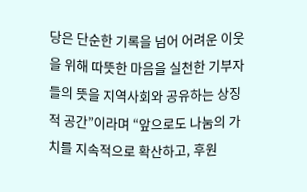당은 단순한 기록을 넘어 어려운 이웃을 위해 따뜻한 마음을 실천한 기부자들의 뜻을 지역사회와 공유하는 상징적 공간”이라며 “앞으로도 나눔의 가치를 지속적으로 확산하고, 후원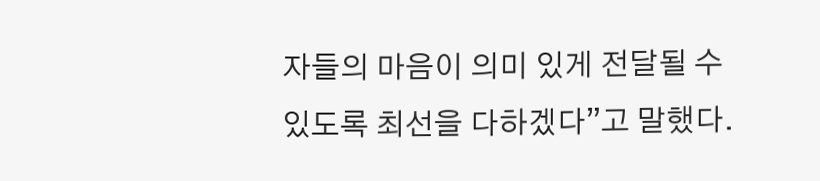자들의 마음이 의미 있게 전달될 수 있도록 최선을 다하겠다”고 말했다.